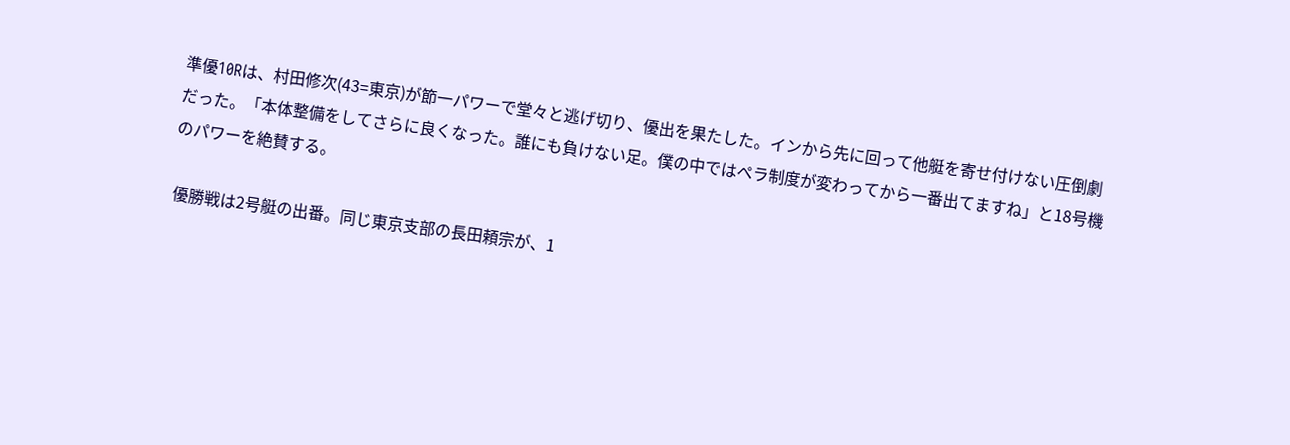準優10Rは、村田修次(43=東京)が節一パワーで堂々と逃げ切り、優出を果たした。インから先に回って他艇を寄せ付けない圧倒劇だった。「本体整備をしてさらに良くなった。誰にも負けない足。僕の中ではペラ制度が変わってから一番出てますね」と18号機のパワーを絶賛する。

 優勝戦は2号艇の出番。同じ東京支部の長田頼宗が、1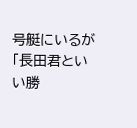号艇にいるが「長田君といい勝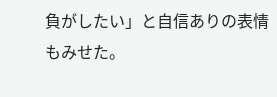負がしたい」と自信ありの表情もみせた。